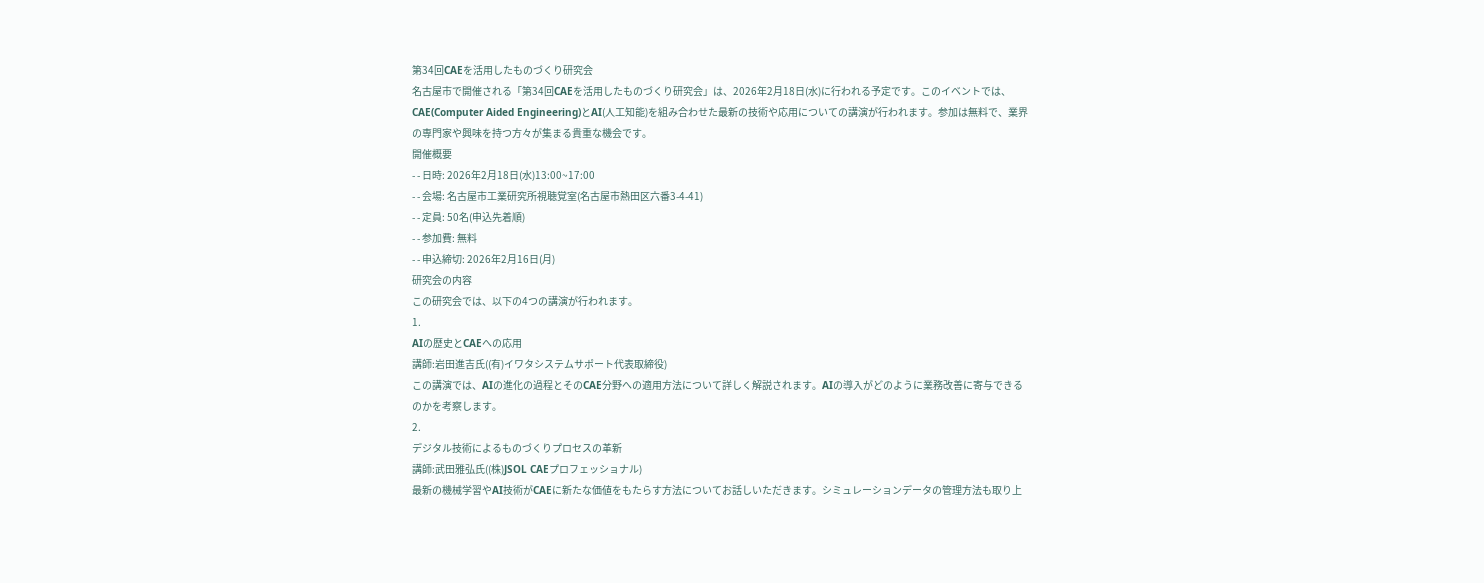第34回CAEを活用したものづくり研究会
名古屋市で開催される「第34回CAEを活用したものづくり研究会」は、2026年2月18日(水)に行われる予定です。このイベントでは、CAE(Computer Aided Engineering)とAI(人工知能)を組み合わせた最新の技術や応用についての講演が行われます。参加は無料で、業界の専門家や興味を持つ方々が集まる貴重な機会です。
開催概要
- - 日時: 2026年2月18日(水)13:00~17:00
- - 会場: 名古屋市工業研究所視聴覚室(名古屋市熱田区六番3-4-41)
- - 定員: 50名(申込先着順)
- - 参加費: 無料
- - 申込締切: 2026年2月16日(月)
研究会の内容
この研究会では、以下の4つの講演が行われます。
1.
AIの歴史とCAEへの応用
講師:岩田進吉氏((有)イワタシステムサポート代表取締役)
この講演では、AIの進化の過程とそのCAE分野への適用方法について詳しく解説されます。AIの導入がどのように業務改善に寄与できるのかを考察します。
2.
デジタル技術によるものづくりプロセスの革新
講師:武田雅弘氏((株)JSOL CAEプロフェッショナル)
最新の機械学習やAI技術がCAEに新たな価値をもたらす方法についてお話しいただきます。シミュレーションデータの管理方法も取り上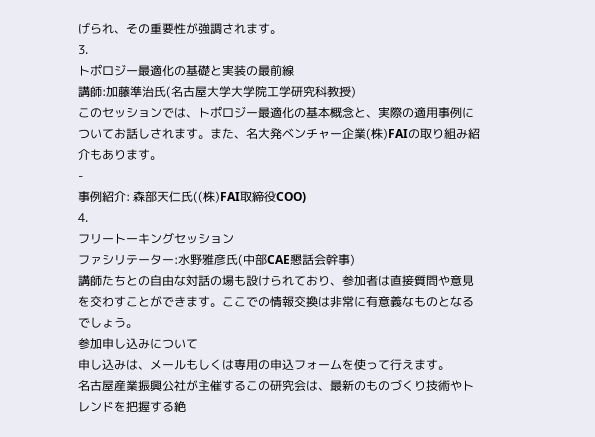げられ、その重要性が強調されます。
3.
トポロジー最適化の基礎と実装の最前線
講師:加藤準治氏(名古屋大学大学院工学研究科教授)
このセッションでは、トポロジー最適化の基本概念と、実際の適用事例についてお話しされます。また、名大発ベンチャー企業(株)FAIの取り組み紹介もあります。
-
事例紹介: 森部天仁氏((株)FAI取締役COO)
4.
フリートーキングセッション
ファシリテーター:水野雅彦氏(中部CAE懇話会幹事)
講師たちとの自由な対話の場も設けられており、参加者は直接質問や意見を交わすことができます。ここでの情報交換は非常に有意義なものとなるでしょう。
参加申し込みについて
申し込みは、メールもしくは専用の申込フォームを使って行えます。
名古屋産業振興公社が主催するこの研究会は、最新のものづくり技術やトレンドを把握する絶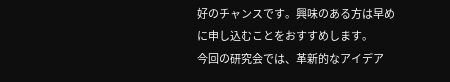好のチャンスです。興味のある方は早めに申し込むことをおすすめします。
今回の研究会では、革新的なアイデア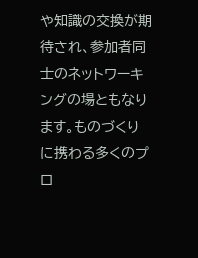や知識の交換が期待され、参加者同士のネットワーキングの場ともなります。ものづくりに携わる多くのプロ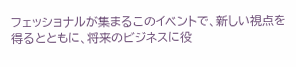フェッショナルが集まるこのイベントで、新しい視点を得るとともに、将来のビジネスに役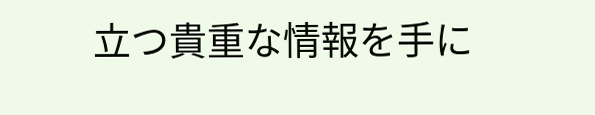立つ貴重な情報を手に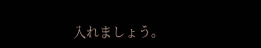入れましょう。